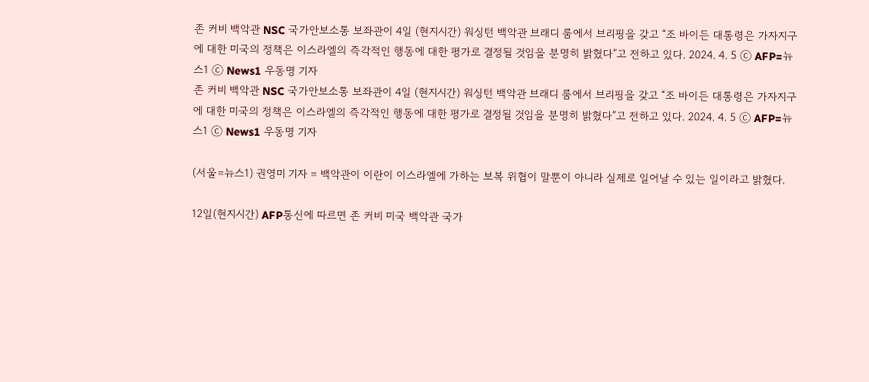존 커비 백악관 NSC 국가안보소통 보좌관이 4일 (현지시간) 워싱턴 백악관 브래디 룸에서 브리핑을 갖고 “조 바이든 대통령은 가자지구에 대한 미국의 정책은 이스라엘의 즉각적인 행동에 대한 평가로 결정될 것임을 분명히 밝혔다”고 전하고 있다. 2024. 4. 5 ⓒ AFP=뉴스1 ⓒ News1 우동명 기자
존 커비 백악관 NSC 국가안보소통 보좌관이 4일 (현지시간) 워싱턴 백악관 브래디 룸에서 브리핑을 갖고 “조 바이든 대통령은 가자지구에 대한 미국의 정책은 이스라엘의 즉각적인 행동에 대한 평가로 결정될 것임을 분명히 밝혔다”고 전하고 있다. 2024. 4. 5 ⓒ AFP=뉴스1 ⓒ News1 우동명 기자

(서울=뉴스1) 권영미 기자 = 백악관이 이란이 이스라엘에 가하는 보복 위협이 말뿐이 아니라 실제로 일어날 수 있는 일이라고 밝혔다.

12일(현지시간) AFP통신에 따르면 존 커비 미국 백악관 국가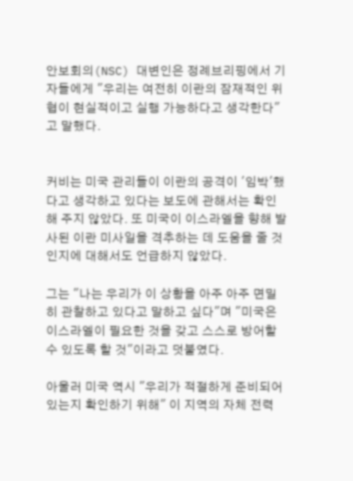안보회의(NSC) 대변인은 정례브리핑에서 기자들에게 "우리는 여전히 이란의 잠재적인 위협이 현실적이고 실행 가능하다고 생각한다"고 말했다.


커비는 미국 관리들이 이란의 공격이 '임박'했다고 생각하고 있다는 보도에 관해서는 확인해 주지 않았다. 또 미국이 이스라엘을 향해 발사된 이란 미사일을 격추하는 데 도움을 줄 것인지에 대해서도 언급하지 않았다.

그는 "나는 우리가 이 상황을 아주 아주 면밀히 관찰하고 있다고 말하고 싶다"며 "미국은 이스라엘이 필요한 것을 갖고 스스로 방어할 수 있도록 할 것"이라고 덧붙였다.

아울러 미국 역시 "우리가 적절하게 준비되어 있는지 확인하기 위해" 이 지역의 자체 전력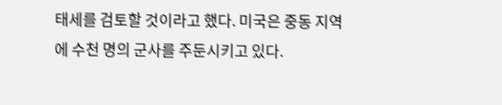태세를 검토할 것이라고 했다. 미국은 중동 지역에 수천 명의 군사를 주둔시키고 있다.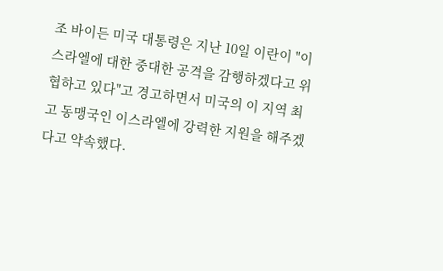조 바이든 미국 대통령은 지난 10일 이란이 "이스라엘에 대한 중대한 공격을 감행하겠다고 위협하고 있다"고 경고하면서 미국의 이 지역 최고 동맹국인 이스라엘에 강력한 지원을 해주겠다고 약속했다.